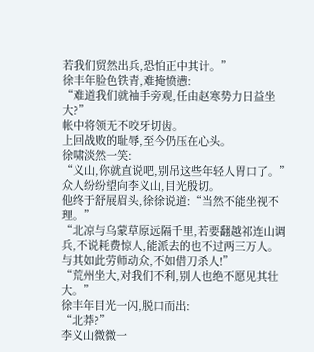若我们贸然出兵,恐怕正中其计。”
徐丰年脸色铁青,难掩愤懑:
“难道我们就袖手旁观,任由赵寒势力日益坐大?”
帐中将领无不咬牙切齿。
上回战败的耻辱,至今仍压在心头。
徐啸淡然一笑:
“义山,你就直说吧,别吊这些年轻人胃口了。”
众人纷纷望向李义山,目光殷切。
他终于舒展眉头,徐徐说道:“当然不能坐视不理。”
“北凉与乌蒙草原远隔千里,若要翻越祁连山调兵,不说耗费惊人,能派去的也不过两三万人。
与其如此劳师动众,不如借刀杀人!”
“荒州坐大,对我们不利,别人也绝不愿见其壮大。”
徐丰年目光一闪,脱口而出:
“北莽?”
李义山微微一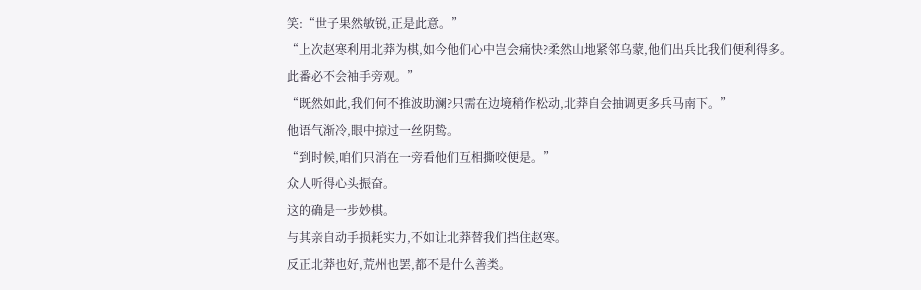笑:“世子果然敏锐,正是此意。”
“上次赵寒利用北莽为棋,如今他们心中岂会痛快?柔然山地紧邻乌蒙,他们出兵比我们便利得多。
此番必不会袖手旁观。”
“既然如此,我们何不推波助澜?只需在边境稍作松动,北莽自会抽调更多兵马南下。”
他语气渐冷,眼中掠过一丝阴鸷。
“到时候,咱们只消在一旁看他们互相撕咬便是。”
众人听得心头振奋。
这的确是一步妙棋。
与其亲自动手损耗实力,不如让北莽替我们挡住赵寒。
反正北莽也好,荒州也罢,都不是什么善类。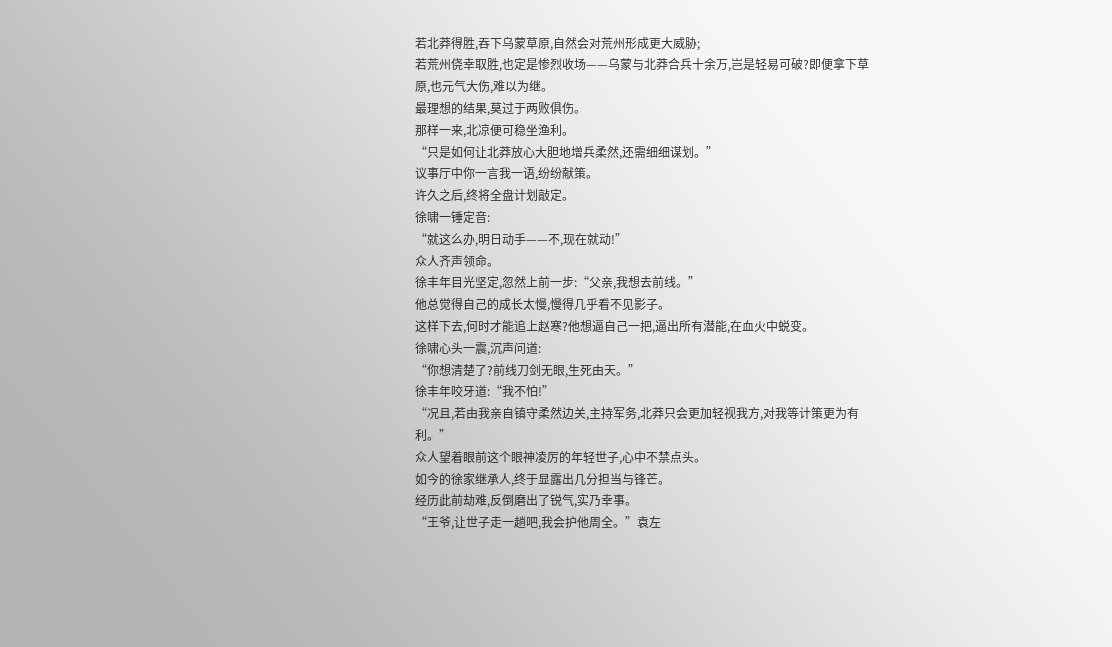若北莽得胜,吞下乌蒙草原,自然会对荒州形成更大威胁;
若荒州侥幸取胜,也定是惨烈收场——乌蒙与北莽合兵十余万,岂是轻易可破?即便拿下草原,也元气大伤,难以为继。
最理想的结果,莫过于两败俱伤。
那样一来,北凉便可稳坐渔利。
“只是如何让北莽放心大胆地增兵柔然,还需细细谋划。”
议事厅中你一言我一语,纷纷献策。
许久之后,终将全盘计划敲定。
徐啸一锤定音:
“就这么办,明日动手——不,现在就动!”
众人齐声领命。
徐丰年目光坚定,忽然上前一步:“父亲,我想去前线。”
他总觉得自己的成长太慢,慢得几乎看不见影子。
这样下去,何时才能追上赵寒?他想逼自己一把,逼出所有潜能,在血火中蜕变。
徐啸心头一震,沉声问道:
“你想清楚了?前线刀剑无眼,生死由天。”
徐丰年咬牙道:“我不怕!”
“况且,若由我亲自镇守柔然边关,主持军务,北莽只会更加轻视我方,对我等计策更为有利。”
众人望着眼前这个眼神凌厉的年轻世子,心中不禁点头。
如今的徐家继承人,终于显露出几分担当与锋芒。
经历此前劫难,反倒磨出了锐气,实乃幸事。
“王爷,让世子走一趟吧,我会护他周全。”袁左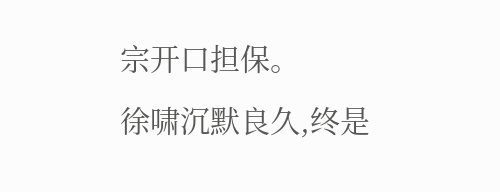宗开口担保。
徐啸沉默良久,终是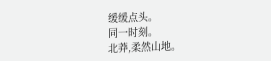缓缓点头。
同一时刻。
北莽,柔然山地。